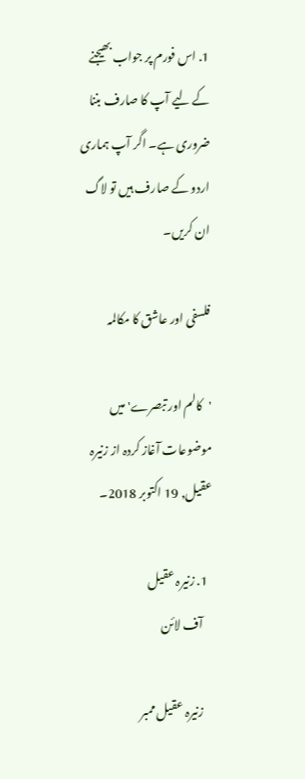1. اس فورم پر جواب بھیجنے کے لیے آپ کا صارف بننا ضروری ہے۔ اگر آپ ہماری اردو کے صارف ہیں تو لاگ ان کریں۔

فلسفی اور عاشق کا مکالمہ

'کالم اور تبصرے' میں موضوعات آغاز کردہ از زنیرہ عقیل, 19 اکتوبر 2018۔

  1. زنیرہ عقیل
    آف لائن

    زنیرہ عقیل ممبر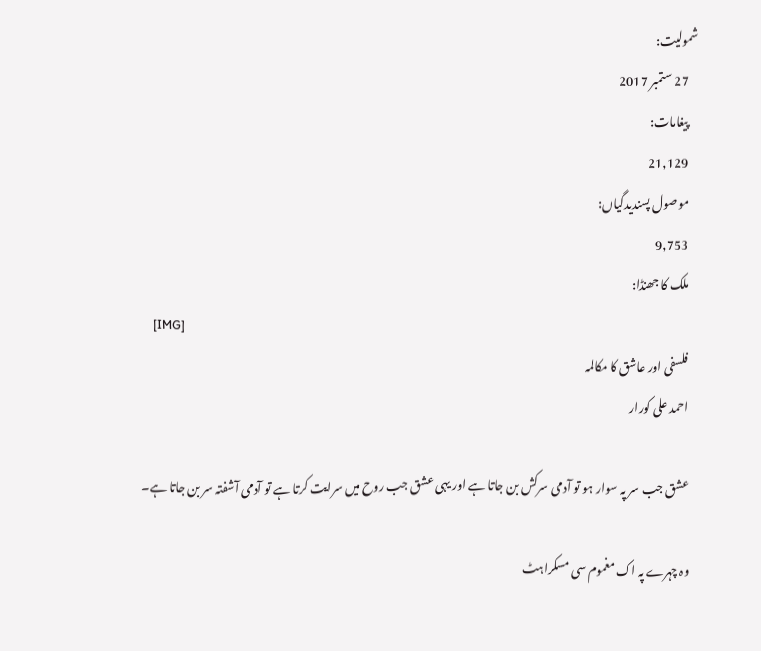شمولیت:
    27 ستمبر 2017
    پیغامات:
    21,129
    موصول پسندیدگیاں:
    9,753
    ملک کا جھنڈا:
    [IMG]
    فلسفی اور عاشق کا مکالمہ
    احمد علی کورار

    عشق جب سر پہ سوار ہو تو آدمی سرکش بن جاتا ہے اور یہی عشق جب روح میں سرایت کرتا ہے تو آدمی آشفتہ سر بن جاتا ہے۔

    وہ چہرے پہ اک مغموم سی مسکراہٹ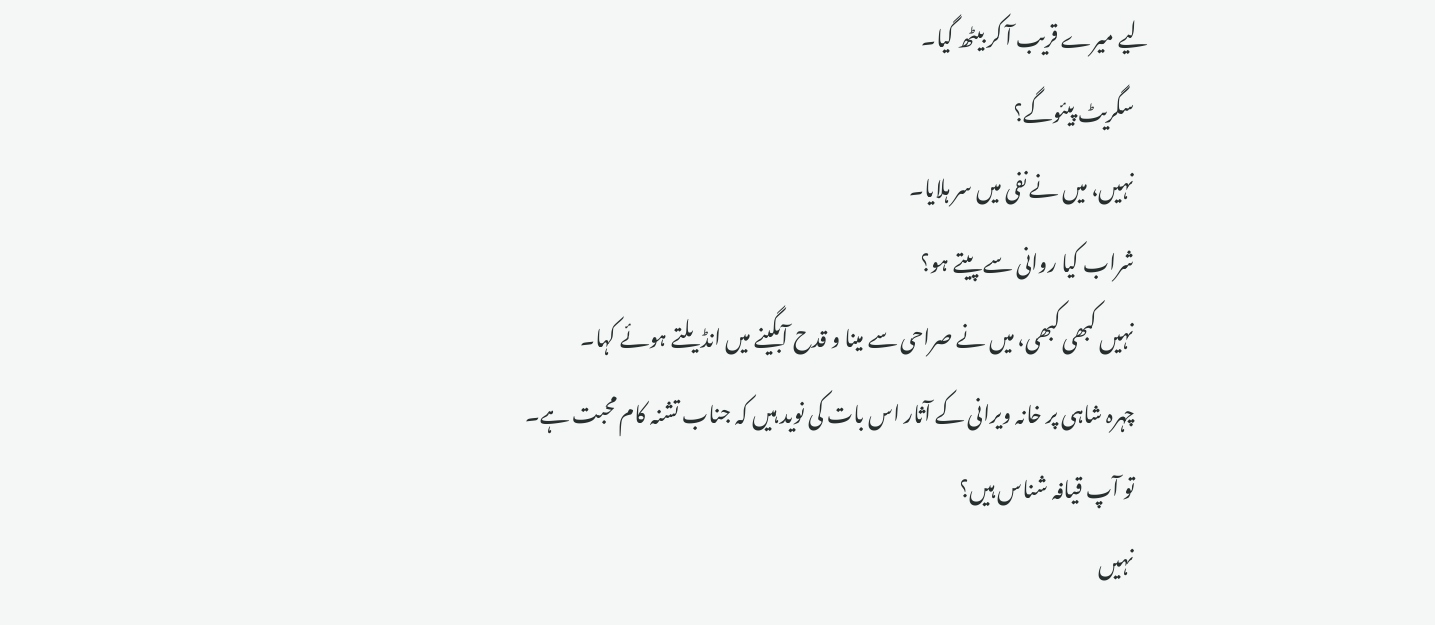لیے میرے قریب آ کر بیٹھ گیا۔
    سگریٹ پیئوگے؟
    نہیں، میں نے نفی میں سر ہلایا۔
    شراب کیا روانی سے پیتے ہو؟
    نہیں کبھی کبھی، میں نے صراحی سے مینا و قدح آبگینے میں انڈیلتے ہوئے کہا۔
    چہرہ شاہی پر خانہ ویرانی کے آثار اس بات کی نوید ہیں کہ جناب تشنہ کام محبت ہے۔
    تو آپ قیافہ شناس ہیں؟
    نہیں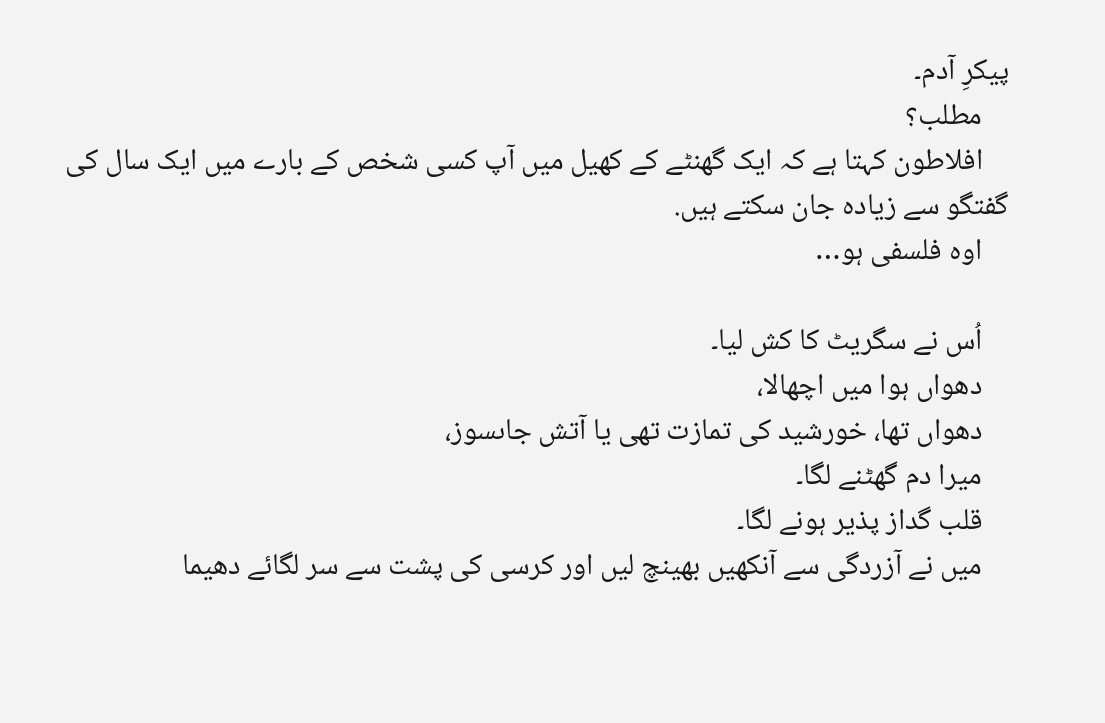پیکرِ آدم۔
    مطلب؟
    افلاطون کہتا ہے کہ ایک گھنٹے کے کھیل میں آپ کسی شخص کے بارے میں ایک سال کی گفتگو سے زیادہ جان سکتے ہیں.
    اوہ فلسفی ہو…

    اُس نے سگریٹ کا کش لیا۔
    دھواں ہوا میں اچھالا،
    دھواں تھا، خورشید کی تمازت تھی یا آتش جاںسوز،
    میرا دم گھٹنے لگا۔
    قلب گداز پذیر ہونے لگا۔
    میں نے آزردگی سے آنکھیں بھینچ لیں اور کرسی کی پشت سے سر لگائے دھیما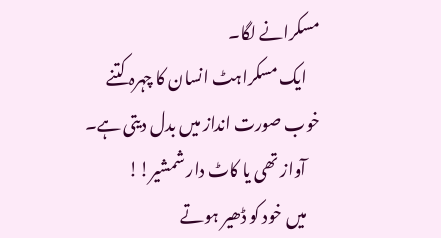مسکرانے لگا۔
    ایک مسکراہٹ انسان کا چہرہ کتنے خوب صورت انداز میں بدل دیتی ہے۔
    آواز تھی یا کاٹ دار شمشیر!!
    میں خود کو ڈھیر ہوتے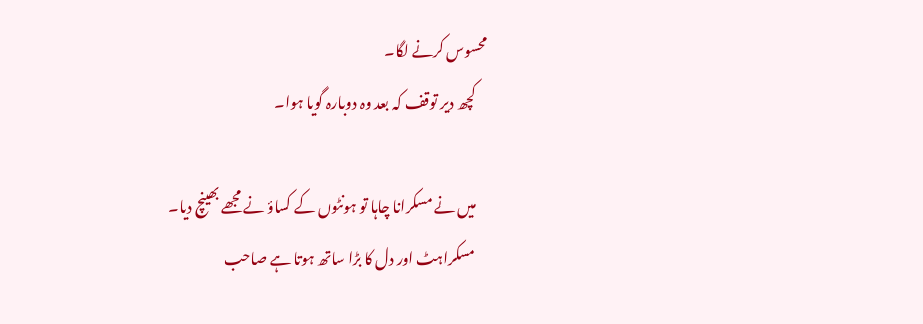محسوس کرنے لگا۔
    کچھ دیر توقف کہ بعد وہ دوبارہ گویا ہوا۔

    میں نے مسکرانا چاہا تو ہونٹوں کے کساؤ نے مجھے بھینچ دیا۔
    مسکراہٹ اور دل کا بڑا ساتھ ہوتا ہے صاحب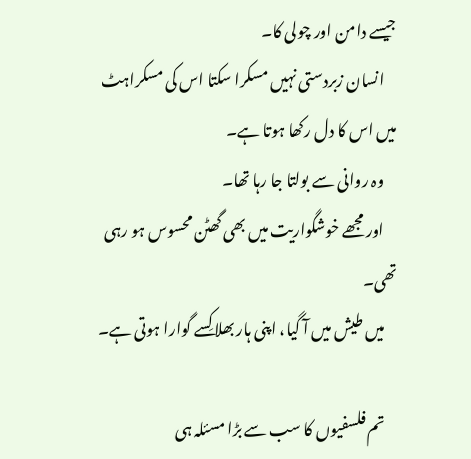جیسے دامن اور چولی کا۔
    انسان زبردستی نہیں مسکرا سکتا اس کی مسکراہٹ میں اس کا دل رکھا ہوتا ہے۔
    وہ روانی سے بولتا جا رہا تھا۔
    اور مجھے خوشگواریت میں بھی گھٹن محسوس ہو رہی تھی۔
    میں طیش میں آ گیا، اپنی ہار بھلا کِسے گوارا ہوتی ہے۔

    تم فلسفیوں کا سب سے بڑا مسئلہ ہی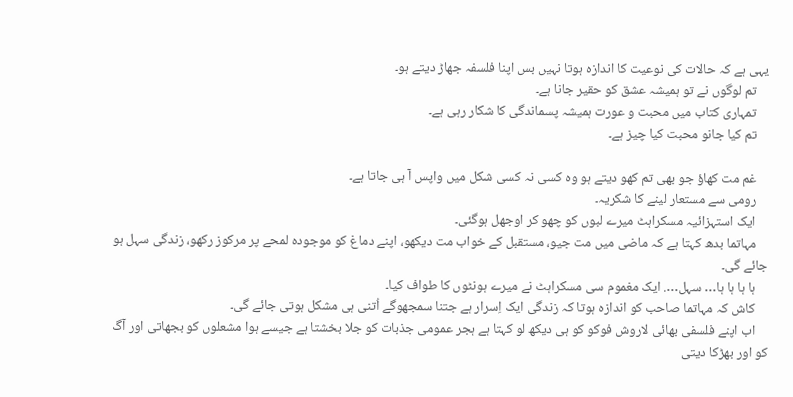یہی ہے کہ حالات کی نوعیت کا اندازہ ہوتا نہیں بس اپنا فلسفہ جھاڑ دیتے ہو۔
    تم لوگوں نے تو ہمیشہ عشق کو حقیر جانا ہے۔
    تمہاری کتاب میں محبت و عورت ہمیشہ پسماندگی کا شکار رہی ہے۔
    تم کیا جانو محبت کیا چیز ہے۔

    غم مت کھاؤ جو بھی تم کھو دیتے ہو وہ کسی نہ کسی شکل میں واپس آ ہی جاتا ہے۔
    رومی سے مستعار لینے کا شکریہ۔
    ایک استہزائیہ مسکراہٹ میرے لبوں کو چھو کر اوجھل ہوگئی۔
    مہاتما بدھ کہتا ہے کہ ماضی میں مت جیو، مستقبل کے خواب مت دیکھو، اپنے دماغ کو موجودہ لمحے پر مرکوز رکھو، زندگی سہل ہو جائے گی۔
    ہا ہا ہا ہا… سہل…. ایک مغموم سی مسکراہٹ نے میرے ہونٹوں کا طواف کیا۔
    کاش کہ مہاتما صاحب کو اندازہ ہوتا کہ زندگی ایک اِسرار ہے جتنا سمجھوگے اُتنی ہی مشکل ہوتی جائے گی۔
    اب اپنے فلسفی بھائی لاروش فوکو کو ہی دیکھ لو کہتا ہے ہجر عمومی جذبات کو جلا بخشتا ہے جیسے ہوا مشعلوں کو بجھاتی اور آگ کو اور بھڑکا دیتی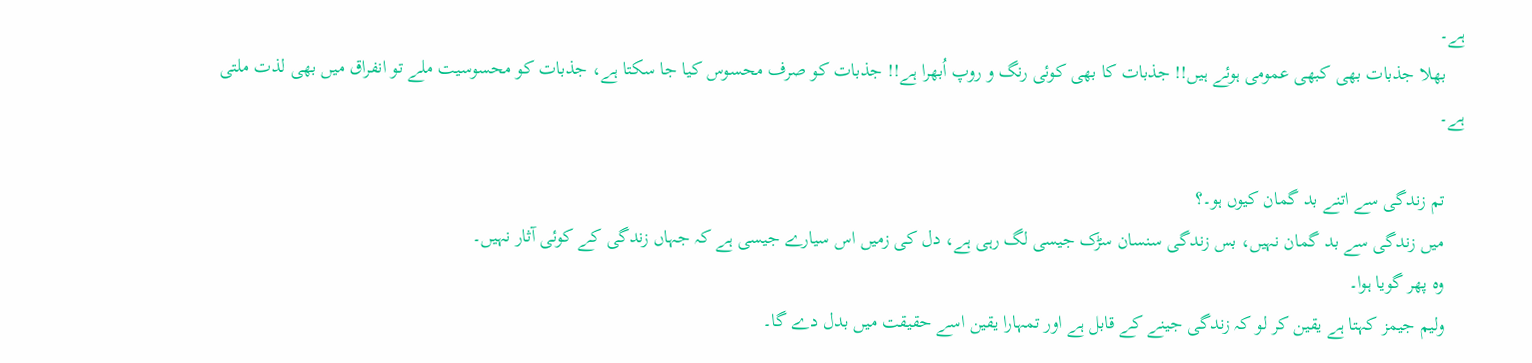ہے۔
    بھلا جذبات بھی کبھی عمومی ہوئے ہیں!! جذبات کا بھی کوئی رنگ و روپ اُبھرا ہے!! جذبات کو صرف محسوس کیا جا سکتا ہے، جذبات کو محسوسیت ملے تو انفراق میں بھی لذت ملتی ہے۔

    تم زندگی سے اتنے بد گمان کیوں ہو۔؟
    میں زندگی سے بد گمان نہیں، بس زندگی سنسان سڑک جیسی لگ رہی ہے، دل کی زمیں اس سیارے جیسی ہے کہ جہاں زندگی کے کوئی آثار نہیں۔
    وہ پھر گویا ہوا۔
    ولیم جیمز کہتا ہے یقین کر لو کہ زندگی جینے کے قابل ہے اور تمہارا یقین اسے حقیقت میں بدل دے گا۔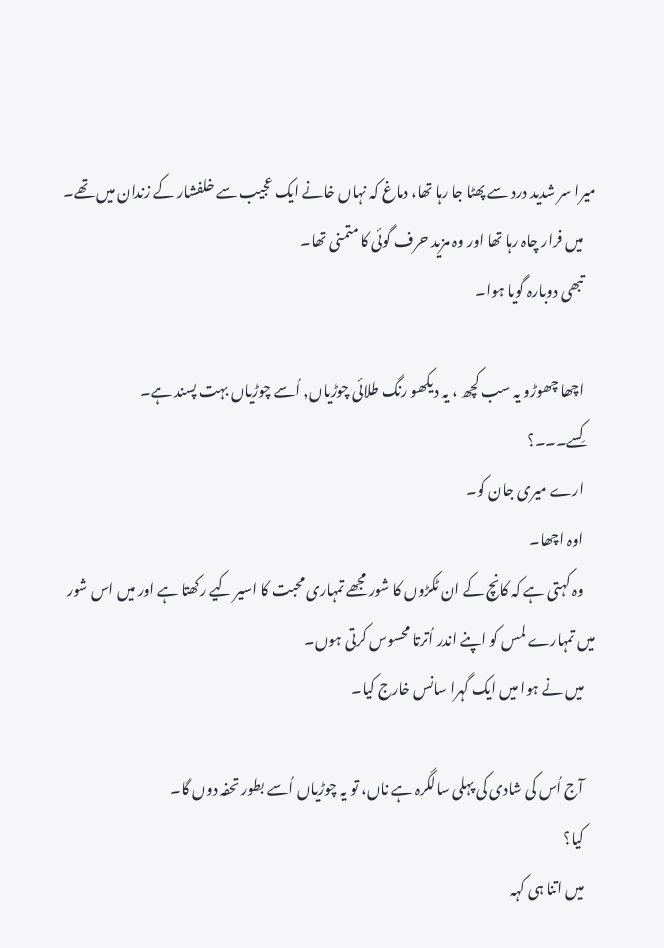میرا سر شدید درد سے پھٹا جا رہا تھا، دماغ کہ نہاں خانے ایک عجیب سے خلفشار کے زندان میں تھے۔
    میں فرار چاہ رہا تھا اور وہ مزید حرف گوئی کا متمنی تھا۔
    تبھی دوبارہ گویا ہوا۔

    اچھا چھوڑو یہ سب کچھ ، یہ دیکھو رنگ طلائی چوڑیاں, اُسے چوڑیاں بہت پسند ہے۔
    کِسے۔۔۔؟
    ارے میری جان کو۔
    اوہ اچھا۔
    وہ کہتی ہے کہ کانچ کے ان ٹکڑوں کا شور مجھے تمہاری محبت کا اسیر کیے رکھتا ہے اور میں اس شور میں تمہارے لمس کو اپنے اندر اُترتا محسوس کرتی ہوں۔
    میں نے ہوا میں ایک گہرا سانس خارج کیا۔

    آج اُس کی شادی کی پہلی سالگرہ ہے ناں، تو یہ چوڑیاں اُسے بطور تحفہ دوں گا۔
    کیا؟
    میں اتنا ہی کہہ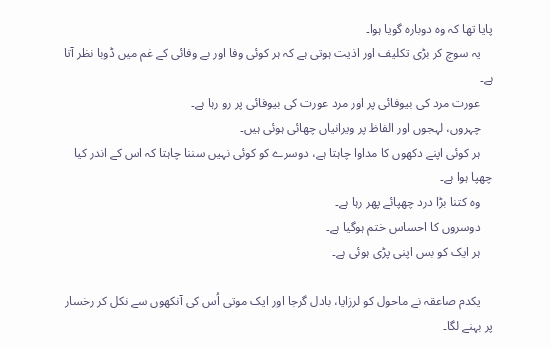پایا تھا کہ وہ دوبارہ گویا ہوا۔
    یہ سوچ کر بڑی تکلیف اور اذيت ہوتی ہے کہ ہر کوئی وفا اور بے وفائی کے غم میں ڈوبا نظر آتا ہے۔
    عورت مرد کی بیوفائی پر اور مرد عورت کی بیوفائی پر رو رہا ہے۔
    چہروں، لہجوں اور الفاظ پر ویرانیاں چھائی ہوئی ہیں۔
    ہر کوئی اپنے دکھوں کا مداوا چاہتا ہے، دوسرے کو کوئی نہیں سننا چاہتا کہ اس کے اندر کیا چھپا ہوا ہے۔
    وہ کتنا بڑا درد چھپائے پھر رہا ہے۔
    دوسروں کا احساس ختم ہوگيا ہے۔
    ہر ایک کو بس اپنی پڑی ہوئی ہے۔

    یکدم صاعقہ نے ماحول کو لرزایا، بادل گرجا اور ایک موتی اُس کی آنکھوں سے نکل کر رخسار پر بہنے لگا۔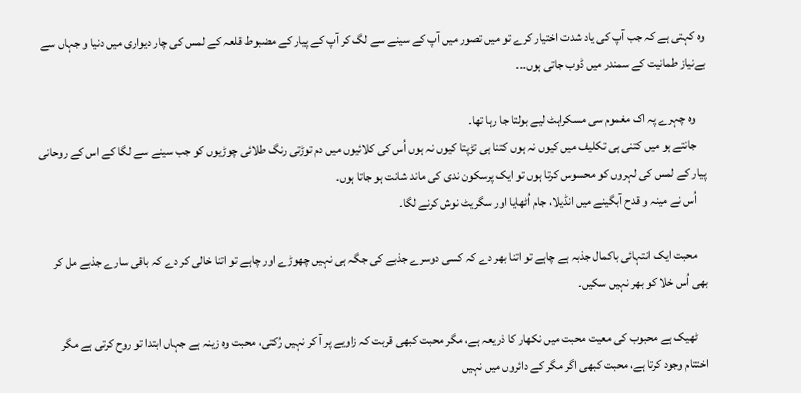وہ کہتی ہے کہ جب آپ کی یاد شدت اختیار کرے تو میں تصور میں آپ کے سینے سے لگ کر آپ کے پیار کے مضبوط قلعہ کے لمس کی چار دیواری میں دنیا و جہاں سے بےنیاز طمانیت کے سمندر میں ڈوب جاتی ہوں۔۔۔

    وہ چہرے پہ اک مغموم سی مسکراہٹ لیے بولتا جا رہا تھا۔
    جانتے ہو میں کتنی ہی تکلیف میں کیوں نہ ہوں کتنا ہی تڑپتا کیوں نہ ہوں اُس کی کلائیوں میں دم توڑتی رنگ طلائی چوڑیوں کو جب سینے سے لگا کے اس کے روحانی پیار کے لمس کی لہروں کو محسوس کرتا ہوں تو ایک پرسکون ندی کی ماند شانت ہو جاتا ہوں۔
    اُس نے مینہ و قدح آبگینے میں انڈیلا، جام اُٹھایا اور سگریٹ نوش کرنے لگا۔

    محبت ایک انتہائی باکمال جذبہ ہے چاہے تو اتنا بھر دے کہ کسی دوسرے جذبے کی جگہ ہی نہیں چھوڑے اور چاہے تو اتنا خالی کر دے کہ باقی سارے جذبے مل کر بھی اُس خلا کو بھر نہیں سکیں۔

    ٹھیک ہے محبوب کی معیت محبت میں نکھار کا ذریعہ ہے، مگر محبت کبھی قربت کہ زاویے پر آ کر نہیں رُکتی، محبت وہ زینہ ہے جہاں ابتدا تو روح کرتی ہے مگر اختتام وجود کرتا ہے، محبت کبھی اگر مگر کے دائروں میں نہیں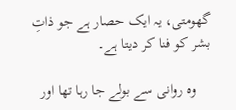گھومتی، یہ ایک حصار ہے جو ذاتِ بشر کو فنا کر دیتا ہے۔

    وہ روانی سے بولے جا رہا تھا اور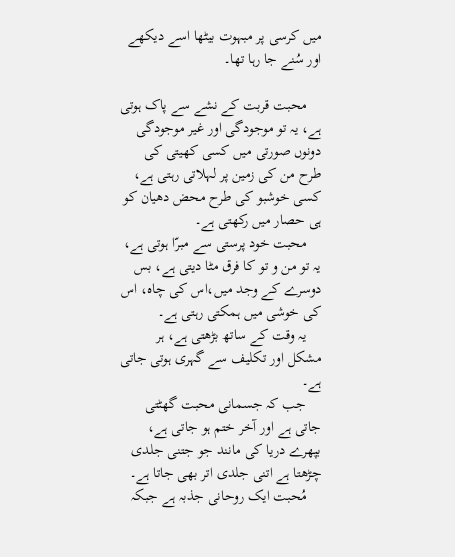میں کرسی پر مبہوت بیٹھا اسے دیکھے اور سُنے جا رہا تھا۔

    محبت قربت کے نشے سے پاک ہوتی ہے، یہ تو موجودگی اور غیر موجودگی دونوں صورتی میں کسی کھیتی کی طرح من کی زمین پر لہلاتی رہتی ہے، کسی خوشبو کی طرح محض دھیان کو ہی حصار میں رکھتی ہے۔
    محبت خود پرستی سے مبرّا ہوتی ہے، یہ تو من و تو کا فرق مٹا دیتی ہے، بس دوسرے کے وجد میں،اس کی چاہ، اس کی خوشی میں ہمکتی رہتی ہے۔
    یہ وقت کے ساتھ بڑھتی ہے، ہر مشکل اور تکلیف سے گہری ہوتی جاتی ہے۔
    جب کہ جسمانی محبت گھٹتی جاتی ہے اور آخر ختم ہو جاتی ہے، بپھرے دریا کی مانند جو جتنی جلدی چڑھتا ہے اتنی جلدی اتر بھی جاتا ہے۔
    مُحبت ایک روحانی جذبہ ہے جبکہ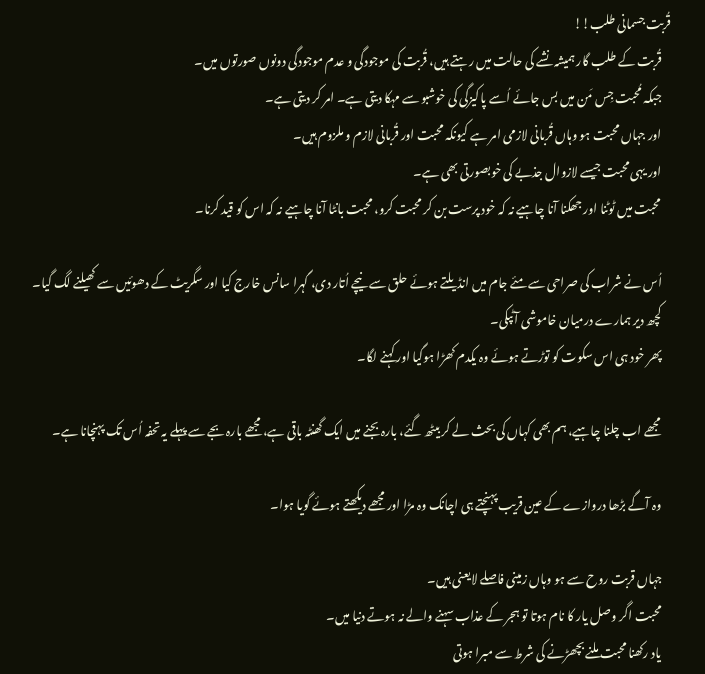قُربت جسمانی طلب!!
    قُربت کے طلب گار ہمیشہ نشے کی حالت میں رہتے ہیں، قُربت کی موجودگی و عدم موجودگی دونوں صورتوں میں۔
    جبکہ مُحبت جِس مَن میں بس جائے اُسے پاکیزگی کی خوشبو سے مہکا دیتی ہے۔ امر کر دیتی ہے۔
    اور جہاں محبت ہو وہاں قُربانی لازمی امر ہے کیونکہ محبت اور قُربانی لازم و ملزوم ہیں۔
    اور یہی محبت جیسے لازوال جذبے کی خوبصورتی بھی ہے۔
    محبت میں ٹوٹنا اور جھکنا آنا چاہیے نہ کہ خود پرست بن کر محبت کرو، محبت بانٹا آنا چاہیے نہ کہ اس کو قید کرنا۔

    اُس نے شراب کی صراحی سے مئے جام میں انڈیلتے ہوئے حلق سے نیچے اُتار دی، گہرا سانس خارج کیا اور سگریٹ کے دھوئیں سے کھیلنے لگ گیا۔
    کچھ دیر ہمارے درمیان خاموشی آ ٹپکی۔
    پھر خود ہی اس سکوت کو توڑتے ہوئے وہ یکدم کھڑا ہوگیا اور کہنے لگا۔

    مجھے اب چلنا چاہیے، ہم بھی کہاں کی بحث لے کر بیٹھ گئے، بارہ بجنے میں ایک گھنٹہ باقی ہے، مجھے بارہ بجے سے پہلے یہ تحفہ اُس تک پہنچانا ہے۔

    وہ آگے بڑھا دروازے کے عین قریب پہنچتے ہی اچانک وہ مڑا اور مجھے دیکھتے ہوئے گویا ہوا۔

    جہاں قربت روح سے ہو وہاں زمینی فاصلے لایعنی ہیں۔
    محبت اگر وصل یار کا نام ہوتا تو ہجر کے عذاب سہنے والے نہ ہوتے دنیا میں۔
    یاد رکھنا محبت ملنے بچھڑنے کی شرط سے مبرا ہوتی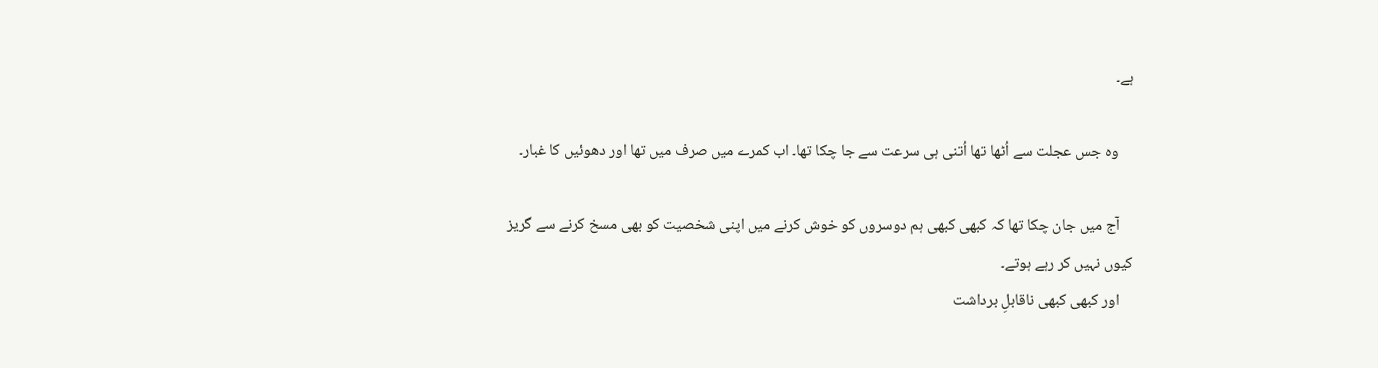ہے۔

    وہ جس عجلت سے اُٹھا تھا اُتنی ہی سرعت سے جا چکا تھا۔ اب کمرے میں صرف میں تھا اور دھوئیں کا غبار۔

    آج میں جان چکا تھا کہ کبھی کبھی ہم دوسروں کو خوش کرنے میں اپنی شخصیت کو بھی مسخ کرنے سے گریز کیوں نہیں کر رہے ہوتے۔
    اور کبھی کبھی ناقابلِ برداشت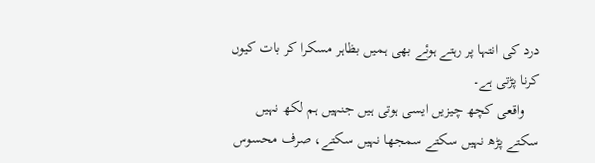درد کی انتہا پر رہتے ہوئے بھی ہمیں بظاہر مسکرا کر بات کیوں کرنا پڑتی ہے۔
    واقعی کچھ چیزیں ایسی ہوتی ہیں جنہیں ہم لکھ نہیں سکتے پڑھ نہیں سکتے سمجھا نہیں سکتے، صرف محسوس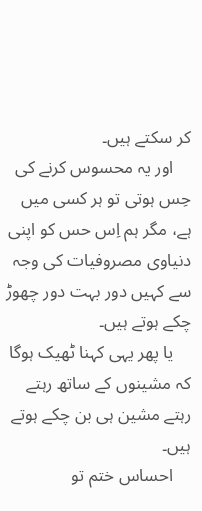کر سکتے ہیں۔
    اور یہ محسوس کرنے کی حِس ہوتی تو ہر کسی میں ہے، مگر ہم اِس حس کو اپنی دنیاوی مصروفیات کی وجہ سے کہیں دور بہت دور چھوڑ چکے ہوتے ہیں۔
    یا پھر یہی کہنا ٹھیک ہوگا کہ مشینوں کے ساتھ رہتے رہتے مشین ہی بن چکے ہوتے ہیں۔
    احساس ختم تو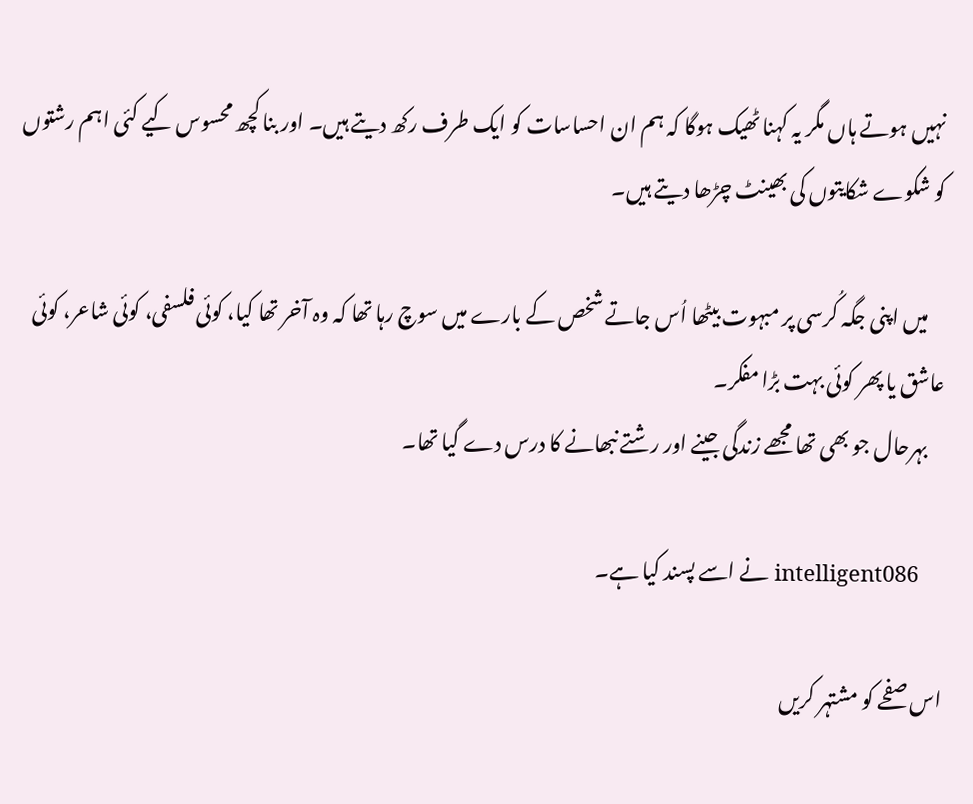نہیں ہوتے ہاں مگر یہ کہنا ٹھیک ہوگا کہ ہم ان احساسات کو ایک طرف رکھ دیتے ہیں۔ اور بنا کچھ محسوس کیے کئی اہم رشتوں کو شکوے شکایتوں کی بھینٹ چڑھا دیتے ہیں۔

    میں اپنی جگہ کُرسی پر مبہوت بیٹھا اُس جاتے شخص کے بارے میں سوچ رہا تھا کہ وہ آخر تھا کیا، کوئی فلسفی، کوئی شاعر، کوئی عاشق یا پھر کوئی بہت بڑا مفکر۔
    بہرحال جو بھی تھا مجھے زندگی جینے اور رشتے نبھانے کا درس دے گیا تھا۔

    intelligent086 نے اسے پسند کیا ہے۔

اس صفحے کو مشتہر کریں